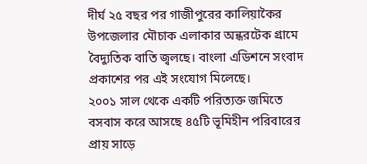দীর্ঘ ২৫ বছর পর গাজীপুরের কালিয়াকৈর উপজেলার মৌচাক এলাকার অন্ধরটেক গ্রামে বৈদ্যুতিক বাতি জ্বলছে। বাংলা এডিশনে সংবাদ প্রকাশের পর এই সংযোগ মিলেছে।
২০০১ সাল থেকে একটি পরিত্যক্ত জমিতে বসবাস করে আসছে ৪৫টি ভূমিহীন পরিবারের প্রায় সাড়ে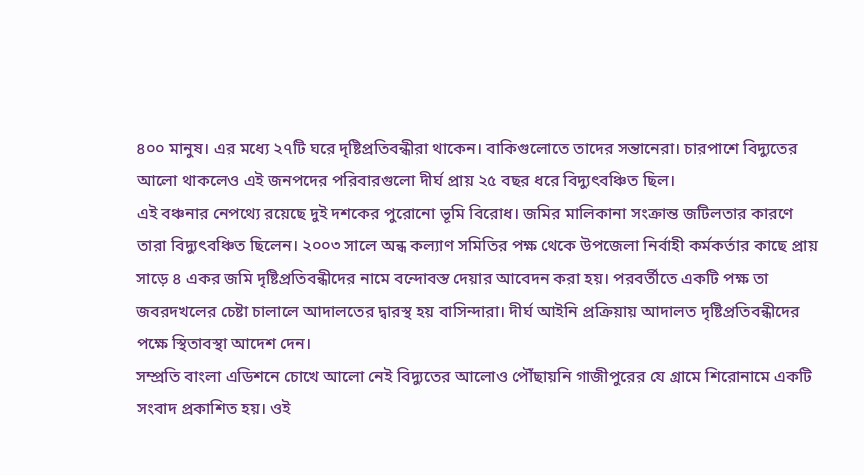৪০০ মানুষ। এর মধ্যে ২৭টি ঘরে দৃষ্টিপ্রতিবন্ধীরা থাকেন। বাকিগুলোতে তাদের সন্তানেরা। চারপাশে বিদ্যুতের আলো থাকলেও এই জনপদের পরিবারগুলো দীর্ঘ প্রায় ২৫ বছর ধরে বিদ্যুৎবঞ্চিত ছিল।
এই বঞ্চনার নেপথ্যে রয়েছে দুই দশকের পুরোনো ভূমি বিরোধ। জমির মালিকানা সংক্রান্ত জটিলতার কারণে তারা বিদ্যুৎবঞ্চিত ছিলেন। ২০০৩ সালে অন্ধ কল্যাণ সমিতির পক্ষ থেকে উপজেলা নির্বাহী কর্মকর্তার কাছে প্রায় সাড়ে ৪ একর জমি দৃষ্টিপ্রতিবন্ধীদের নামে বন্দোবস্ত দেয়ার আবেদন করা হয়। পরবর্তীতে একটি পক্ষ তা জবরদখলের চেষ্টা চালালে আদালতের দ্বারস্থ হয় বাসিন্দারা। দীর্ঘ আইনি প্রক্রিয়ায় আদালত দৃষ্টিপ্রতিবন্ধীদের পক্ষে স্থিতাবস্থা আদেশ দেন।
সম্প্রতি বাংলা এডিশনে চোখে আলো নেই বিদ্যুতের আলোও পৌঁছায়নি গাজীপুরের যে গ্রামে শিরোনামে একটি সংবাদ প্রকাশিত হয়। ওই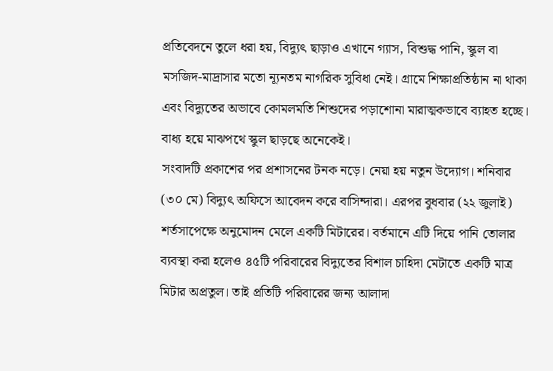প্রতিবেদনে তুলে ধরা হয়, বিদ্যুৎ ছাড়াও এখানে গ্যাস, বিশুদ্ধ পানি, স্কুল বা মসজিদ-মাদ্রাসার মতো ন্যূনতম নাগরিক সুবিধা নেই। গ্রামে শিক্ষাপ্রতিষ্ঠান না থাকা এবং বিদ্যুতের অভাবে কোমলমতি শিশুদের পড়াশোনা মারাত্মকভাবে ব্যাহত হচ্ছে। বাধ্য হয়ে মাঝপথে স্কুল ছাড়ছে অনেকেই।
সংবাদটি প্রকাশের পর প্রশাসনের টনক নড়ে। নেয়া হয় নতুন উদ্যোগ। শনিবার (৩০ মে) বিদ্যুৎ অফিসে আবেদন করে বাসিন্দারা। এরপর বুধবার (২২ জুলাই) শর্তসাপেক্ষে অনুমোদন মেলে একটি মিটারের। বর্তমানে এটি দিয়ে পানি তোলার ব্যবস্থা করা হলেও ৪৫টি পরিবারের বিদ্যুতের বিশাল চাহিদা মেটাতে একটি মাত্র মিটার অপ্রতুল। তাই প্রতিটি পরিবারের জন্য আলাদা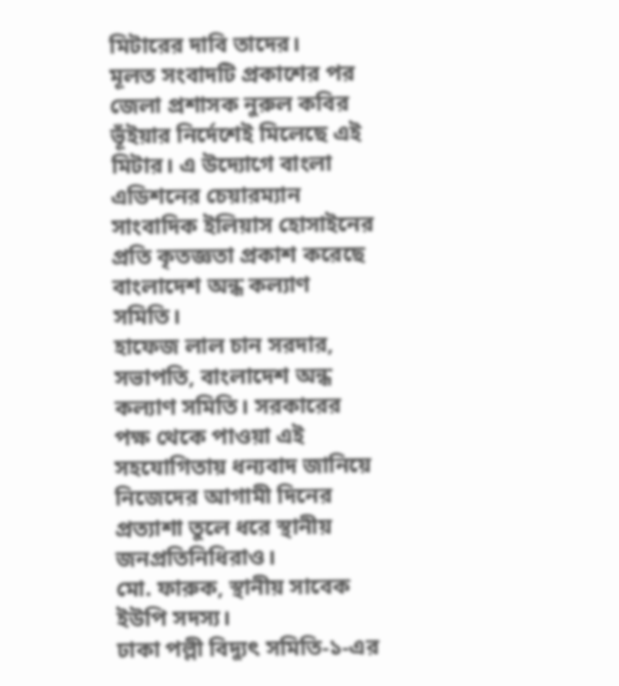মিটারের দাবি তাদের।
মূলত সংবাদটি প্রকাশের পর জেলা প্রশাসক নুরুল কবির ভূঁইয়ার নির্দেশেই মিলেছে এই মিটার। এ উদ্যোগে বাংলা এডিশনের চেয়ারম্যান সাংবাদিক ইলিয়াস হোসাইনের প্রতি কৃতজ্ঞতা প্রকাশ করেছে বাংলাদেশ অন্ধ কল্যাণ সমিতি।
হাফেজ লাল চান সরদার, সভাপতি, বাংলাদেশ অন্ধ কল্যাণ সমিতি। সরকারের পক্ষ থেকে পাওয়া এই সহযোগিতায় ধন্যবাদ জানিয়ে নিজেদের আগামী দিনের প্রত্যাশা তুলে ধরে স্থানীয় জনপ্রতিনিধিরাও।
মো. ফারুক, স্থানীয় সাবেক ইউপি সদস্য।
ঢাকা পল্লী বিদ্যুৎ সমিতি-১-এর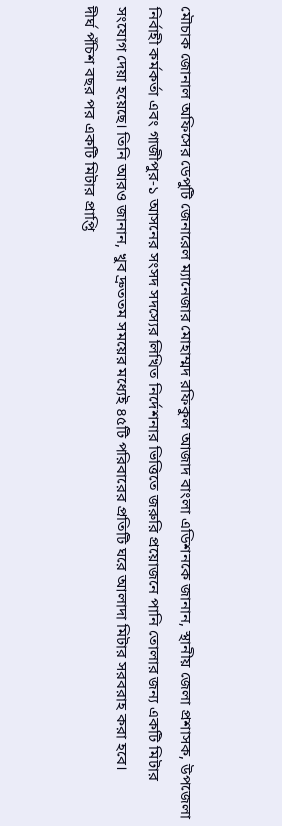মৌচাক জোনাল অফিসের ডেপুটি জেনারেল ম্যানেজার মোহাম্মদ রফিকুল আজাদ বাংলা এডিশনকে জানান, স্থানীয় জেলা প্রশাসক, উপজেলা নির্বাহী কর্মকর্তা এবং গাজীপুর-১ আসনের সংসদ সদস্যের লিখিত নির্দেশনার ভিত্তিতে জরুরি প্রয়োজনে পানি তোলার জন্য একটি মিটার সংযোগ দেয়া হয়েছে। তিনি আরও জানান, খুব দ্রুততম সময়ের মধ্যেই ৪৫টি পরিবারের প্রতিটি ঘরে আলাদা মিটার সরবরাহ করা হবে।
দীর্ঘ পঁচিশ বছর পর একটি মিটার প্রাপ্তি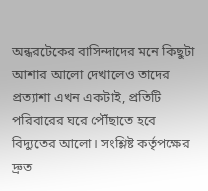অন্ধরটেকের বাসিন্দাদের মনে কিছুটা আশার আলো দেখালেও তাদের প্রত্যাশা এখন একটাই, প্রতিটি পরিবারের ঘরে পৌঁছাতে হবে বিদ্যুতের আলো। সংশ্লিষ্ট কর্তৃপক্ষের দ্রুত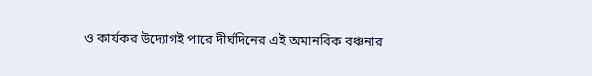ও কার্যকর উদ্যোগই পারে দীর্ঘদিনের এই অমানবিক বঞ্চনার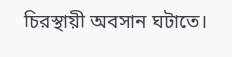চিরস্থায়ী অবসান ঘটাতে।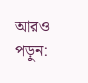আরও পড়ুন: